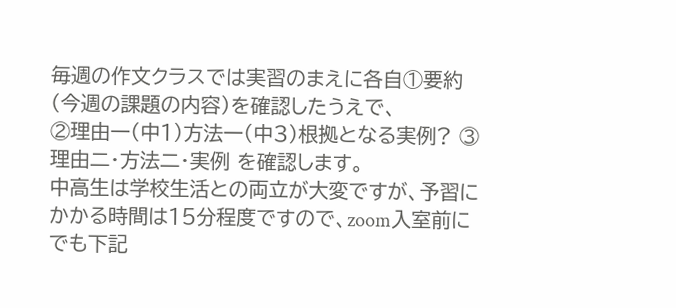毎週の作文クラスでは実習のまえに各自①要約(今週の課題の内容)を確認したうえで、
②理由一(中1)方法一(中3)根拠となる実例? ③理由二・方法二・実例 を確認します。
中高生は学校生活との両立が大変ですが、予習にかかる時間は15分程度ですので、zoom入室前にでも下記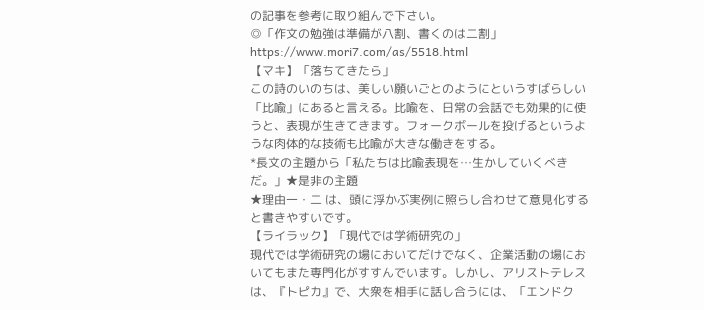の記事を参考に取り組んで下さい。
◎「作文の勉強は準備が八割、書くのは二割」
https://www.mori7.com/as/5518.html
【マキ】「落ちてきたら」
この詩のいのちは、美しい願いごとのようにというすばらしい「比喩」にあると言える。比喩を、日常の会話でも効果的に使うと、表現が生きてきます。フォークボールを投げるというような肉体的な技術も比喩が大きな働きをする。
*長文の主題から「私たちは比喩表現を…生かしていくべきだ。」★是非の主題
★理由一・二 は、頭に浮かぶ実例に照らし合わせて意見化すると書きやすいです。
【ライラック】「現代では学術研究の」
現代では学術研究の場においてだけでなく、企業活動の場においてもまた専門化がすすんでいます。しかし、アリストテレスは、『トピカ』で、大衆を相手に話し合うには、「エンドク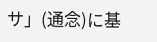サ」(通念)に基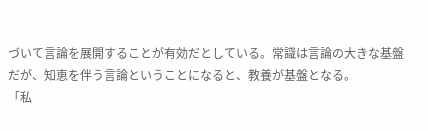づいて言論を展開することが有効だとしている。常識は言論の大きな基盤だが、知恵を伴う言論ということになると、教養が基盤となる。
「私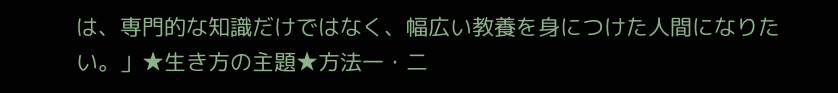は、専門的な知識だけではなく、幅広い教養を身につけた人間になりたい。」★生き方の主題★方法一・二